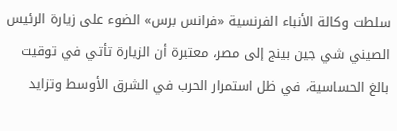سلطت وكالة الأنباء الفرنسية «فرانس برس» الضوء على زيارة الرئيس الصيني شي جين بينج إلى مصر، معتبرة أن الزيارة تأتي في توقيت بالغ الحساسية، في ظل استمرار الحرب في الشرق الأوسط وتزايد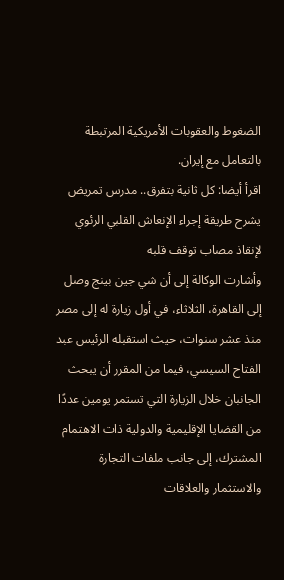الضغوط والعقوبات الأمريكية المرتبطة بالتعامل مع إيران.
اقرأ أيضا: كل ثانية بتفرق.. مدرس تمريض يشرح طريقة إجراء الإنعاش القلبي الرئوي لإنقاذ مصاب توقف قلبه
وأشارت الوكالة إلى أن شي جين بينج وصل إلى القاهرة، الثلاثاء، في أول زيارة له إلى مصر منذ عشر سنوات، حيث استقبله الرئيس عبد الفتاح السيسي، فيما من المقرر أن يبحث الجانبان خلال الزيارة التي تستمر يومين عددًا من القضايا الإقليمية والدولية ذات الاهتمام المشترك، إلى جانب ملفات التجارة والاستثمار والعلاقات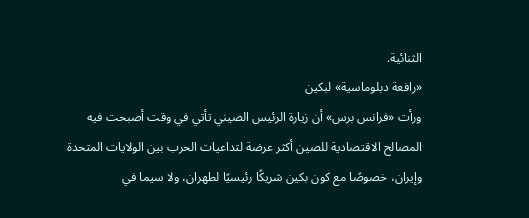الثنائية.
«رافعة دبلوماسية» لبكين
ورأت «فرانس برس» أن زيارة الرئيس الصيني تأتي في وقت أصبحت فيه المصالح الاقتصادية للصين أكثر عرضة لتداعيات الحرب بين الولايات المتحدة وإيران، خصوصًا مع كون بكين شريكًا رئيسيًا لطهران، ولا سيما في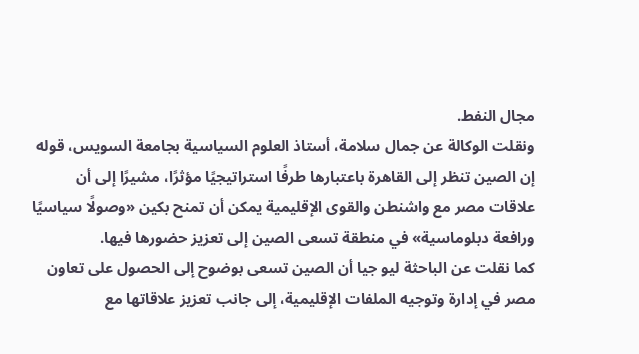مجال النفط.
ونقلت الوكالة عن جمال سلامة، أستاذ العلوم السياسية بجامعة السويس، قوله إن الصين تنظر إلى القاهرة باعتبارها طرفًا استراتيجيًا مؤثرًا، مشيرًا إلى أن علاقات مصر مع واشنطن والقوى الإقليمية يمكن أن تمنح بكين «وصولًا سياسيًا ورافعة دبلوماسية» في منطقة تسعى الصين إلى تعزيز حضورها فيها.
كما نقلت عن الباحثة ليو جيا أن الصين تسعى بوضوح إلى الحصول على تعاون مصر في إدارة وتوجيه الملفات الإقليمية، إلى جانب تعزيز علاقاتها مع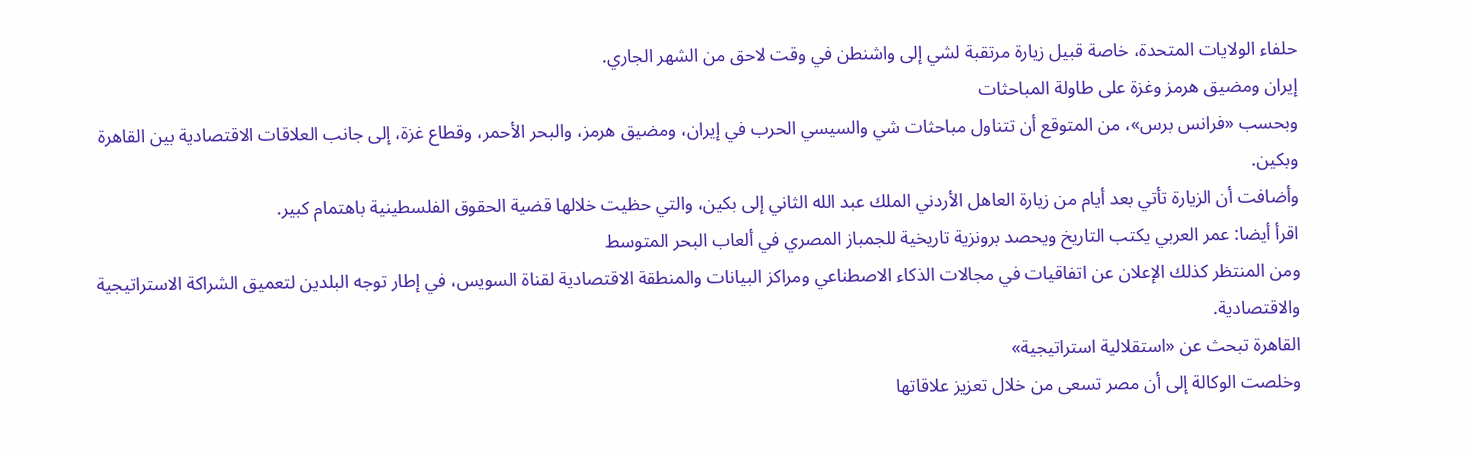حلفاء الولايات المتحدة، خاصة قبيل زيارة مرتقبة لشي إلى واشنطن في وقت لاحق من الشهر الجاري.
إيران ومضيق هرمز وغزة على طاولة المباحثات
وبحسب «فرانس برس»، من المتوقع أن تتناول مباحثات شي والسيسي الحرب في إيران، ومضيق هرمز، والبحر الأحمر، وقطاع غزة، إلى جانب العلاقات الاقتصادية بين القاهرة وبكين.
وأضافت أن الزيارة تأتي بعد أيام من زيارة العاهل الأردني الملك عبد الله الثاني إلى بكين، والتي حظيت خلالها قضية الحقوق الفلسطينية باهتمام كبير.
اقرأ أيضا: عمر العربي يكتب التاريخ ويحصد برونزية تاريخية للجمباز المصري في ألعاب البحر المتوسط
ومن المنتظر كذلك الإعلان عن اتفاقيات في مجالات الذكاء الاصطناعي ومراكز البيانات والمنطقة الاقتصادية لقناة السويس، في إطار توجه البلدين لتعميق الشراكة الاستراتيجية والاقتصادية.
القاهرة تبحث عن «استقلالية استراتيجية»
وخلصت الوكالة إلى أن مصر تسعى من خلال تعزيز علاقاتها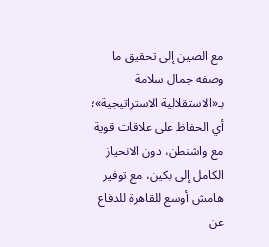مع الصين إلى تحقيق ما وصفه جمال سلامة بـ«الاستقلالية الاستراتيجية»؛ أي الحفاظ على علاقات قوية مع واشنطن، دون الانحياز الكامل إلى بكين، مع توفير هامش أوسع للقاهرة للدفاع عن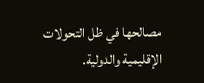مصالحها في ظل التحولات الإقليمية والدولية.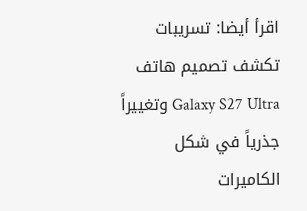اقرأ أيضا: تسريبات تكشف تصميم هاتف Galaxy S27 Ultra وتغييراً جذرياً في شكل الكاميرات